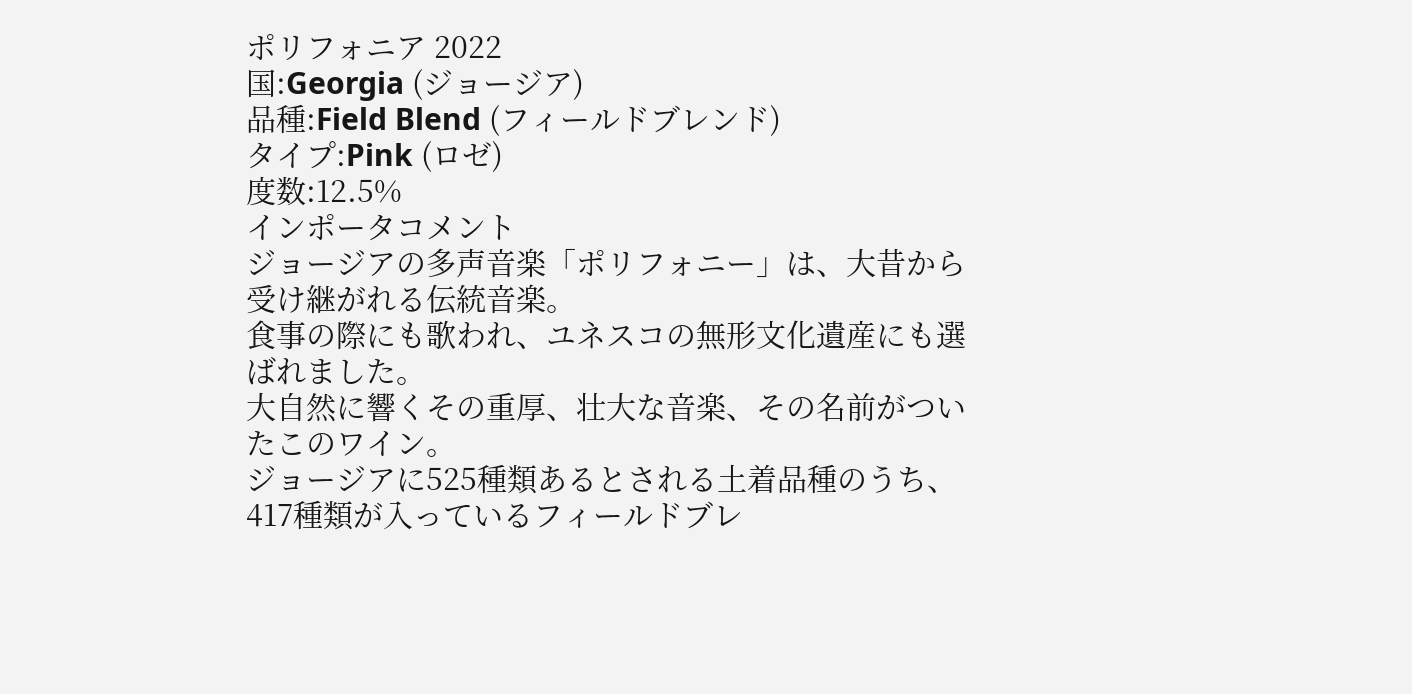ポリフォニア 2022
国:Georgia (ジョージア)
品種:Field Blend (フィールドブレンド)
タイプ:Pink (ロゼ)
度数:12.5%
インポータコメント
ジョージアの多声音楽「ポリフォニー」は、大昔から受け継がれる伝統音楽。
食事の際にも歌われ、ユネスコの無形文化遺産にも選ばれました。
大自然に響くその重厚、壮大な音楽、その名前がついたこのワイン。
ジョージアに525種類あるとされる土着品種のうち、417種類が入っているフィールドブレ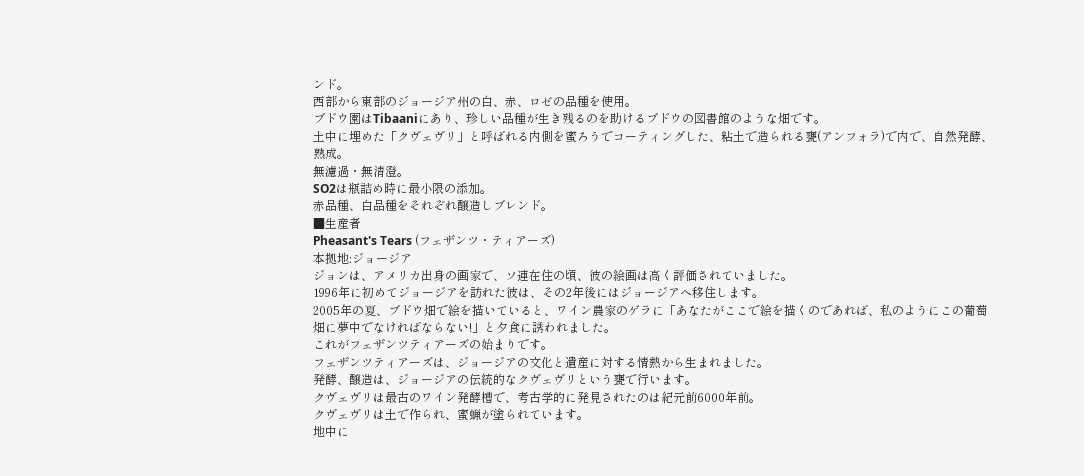ンド。
西部から東部のジョージア州の白、赤、ロゼの品種を使用。
ブドウ園はTibaaniにあり、珍しい品種が生き残るのを助けるブドウの図書館のような畑です。
土中に埋めた「クヴェヴリ」と呼ばれる内側を蜜ろうでコーティングした、粘土で造られる甕(アンフォラ)で内で、自然発酵、熟成。
無濾過・無清澄。
SO2は瓶詰め時に最小限の添加。
赤品種、白品種をそれぞれ醸造しブレンド。
■生産者
Pheasant's Tears (フェザンツ・ティアーズ)
本拠地:ジョージア
ジョンは、アメリカ出身の画家で、ソ連在住の頃、彼の絵画は高く評価されていました。
1996年に初めてジョージアを訪れた彼は、その2年後にはジョージアへ移住します。
2005年の夏、ブドウ畑で絵を描いていると、ワイン農家のゲラに「あなたがここで絵を描くのであれば、私のようにこの葡萄畑に夢中でなければならない!」と夕食に誘われました。
これがフェザンツティアーズの始まりです。
フェザンツティアーズは、ジョージアの文化と遺産に対する情熱から生まれました。
発酵、醸造は、ジョージアの伝統的なクヴェヴリという甕で行います。
クヴェヴリは最古のワイン発酵槽で、考古学的に発見されたのは紀元前6000年前。
クヴェヴリは土で作られ、蜜蝋が塗られています。
地中に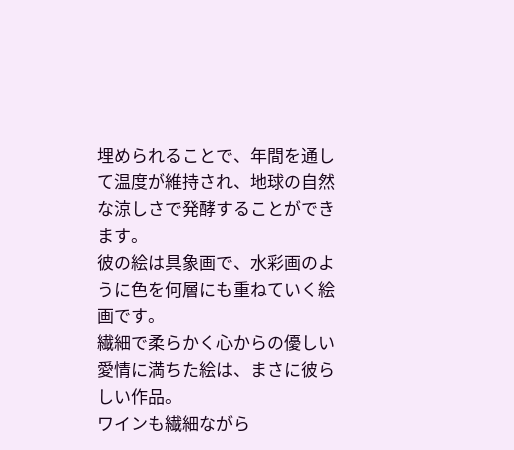埋められることで、年間を通して温度が維持され、地球の自然な涼しさで発酵することができます。
彼の絵は具象画で、水彩画のように色を何層にも重ねていく絵画です。
繊細で柔らかく心からの優しい愛情に満ちた絵は、まさに彼らしい作品。
ワインも繊細ながら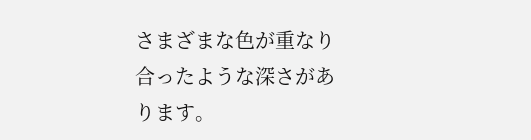さまざまな色が重なり合ったような深さがあります。